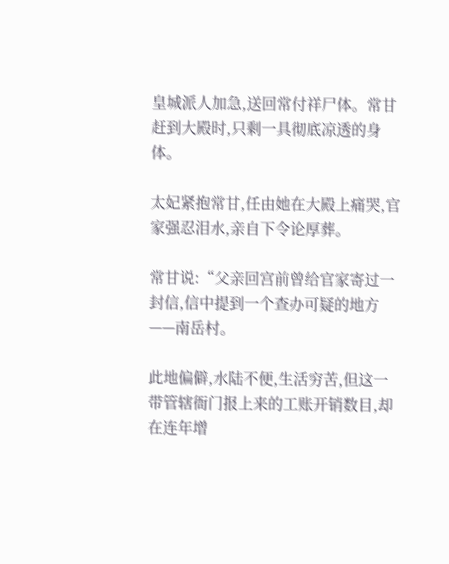皇城派人加急,送回常付祥尸体。常甘赶到大殿时,只剩一具彻底凉透的身体。

太妃紧抱常甘,任由她在大殿上痛哭,官家强忍泪水,亲自下令论厚葬。

常甘说:“父亲回宫前曾给官家寄过一封信,信中提到一个查办可疑的地方——南岳村。

此地偏僻,水陆不便,生活穷苦,但这一带管辖衙门报上来的工账开销数目,却在连年增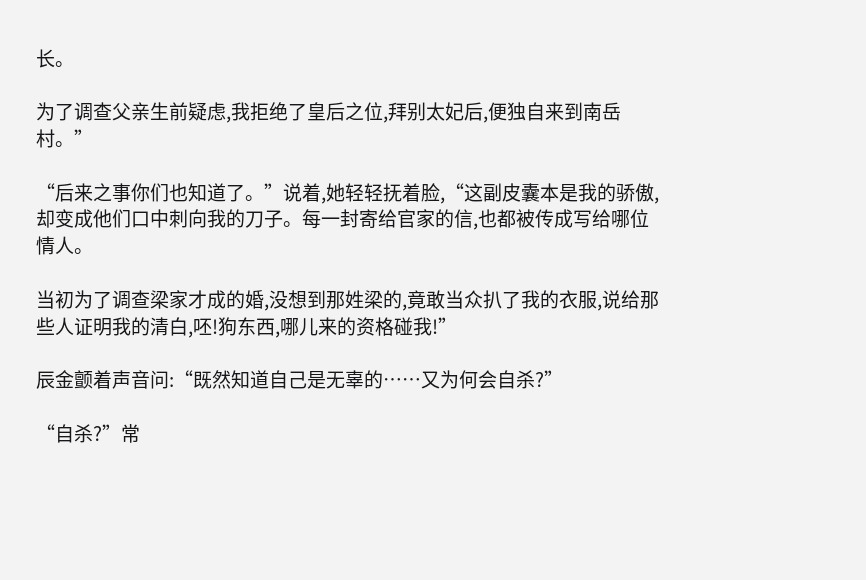长。

为了调查父亲生前疑虑,我拒绝了皇后之位,拜别太妃后,便独自来到南岳村。”

“后来之事你们也知道了。”说着,她轻轻抚着脸,“这副皮囊本是我的骄傲,却变成他们口中刺向我的刀子。每一封寄给官家的信,也都被传成写给哪位情人。

当初为了调查梁家才成的婚,没想到那姓梁的,竟敢当众扒了我的衣服,说给那些人证明我的清白,呸!狗东西,哪儿来的资格碰我!”

辰金颤着声音问:“既然知道自己是无辜的……又为何会自杀?”

“自杀?”常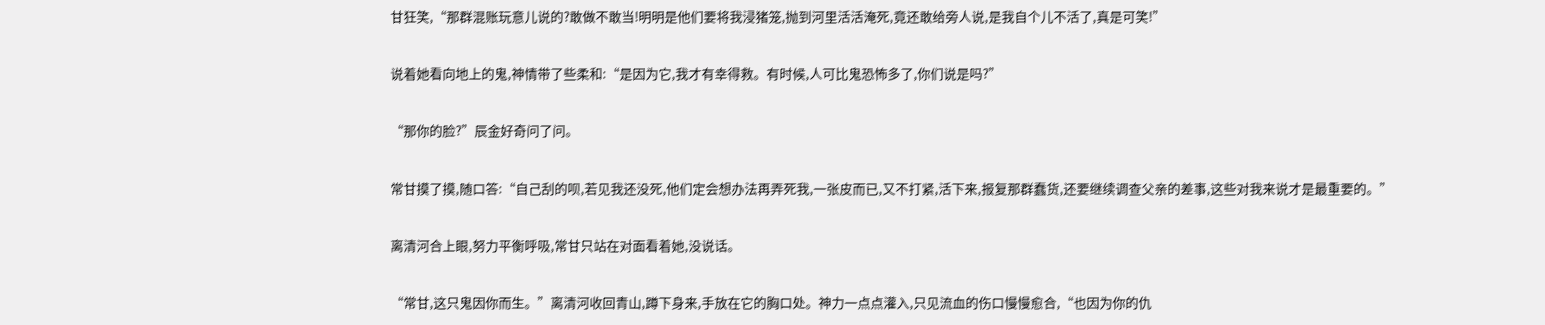甘狂笑,“那群混账玩意儿说的?敢做不敢当!明明是他们要将我浸猪笼,抛到河里活活淹死,竟还敢给旁人说,是我自个儿不活了,真是可笑!”

说着她看向地上的鬼,神情带了些柔和:“是因为它,我才有幸得救。有时候,人可比鬼恐怖多了,你们说是吗?”

“那你的脸?”辰金好奇问了问。

常甘摸了摸,随口答:“自己刮的呗,若见我还没死,他们定会想办法再弄死我,一张皮而已,又不打紧,活下来,报复那群蠢货,还要继续调查父亲的差事,这些对我来说才是最重要的。”

离清河合上眼,努力平衡呼吸,常甘只站在对面看着她,没说话。

“常甘,这只鬼因你而生。”离清河收回青山,蹲下身来,手放在它的胸口处。神力一点点灌入,只见流血的伤口慢慢愈合,“也因为你的仇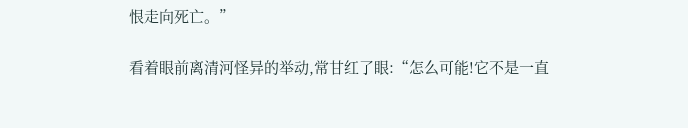恨走向死亡。”

看着眼前离清河怪异的举动,常甘红了眼:“怎么可能!它不是一直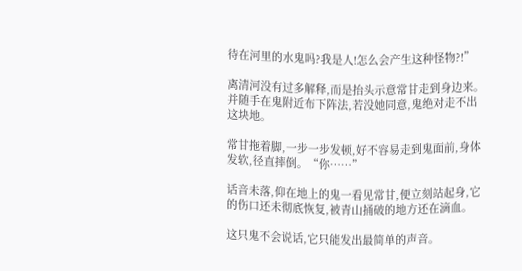待在河里的水鬼吗?我是人!怎么会产生这种怪物?!”

离清河没有过多解释,而是抬头示意常甘走到身边来。并随手在鬼附近布下阵法,若没她同意,鬼绝对走不出这块地。

常甘拖着脚,一步一步发顿,好不容易走到鬼面前,身体发软,径直摔倒。“你……”

话音未落,仰在地上的鬼一看见常甘,便立刻站起身,它的伤口还未彻底恢复,被青山捅破的地方还在滴血。

这只鬼不会说话,它只能发出最简单的声音。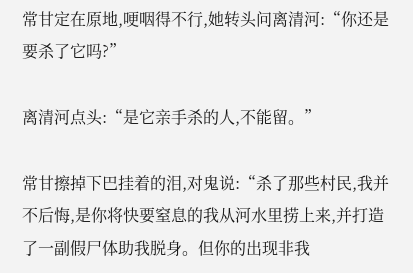常甘定在原地,哽咽得不行,她转头问离清河:“你还是要杀了它吗?”

离清河点头:“是它亲手杀的人,不能留。”

常甘擦掉下巴挂着的泪,对鬼说:“杀了那些村民,我并不后悔,是你将快要窒息的我从河水里捞上来,并打造了一副假尸体助我脱身。但你的出现非我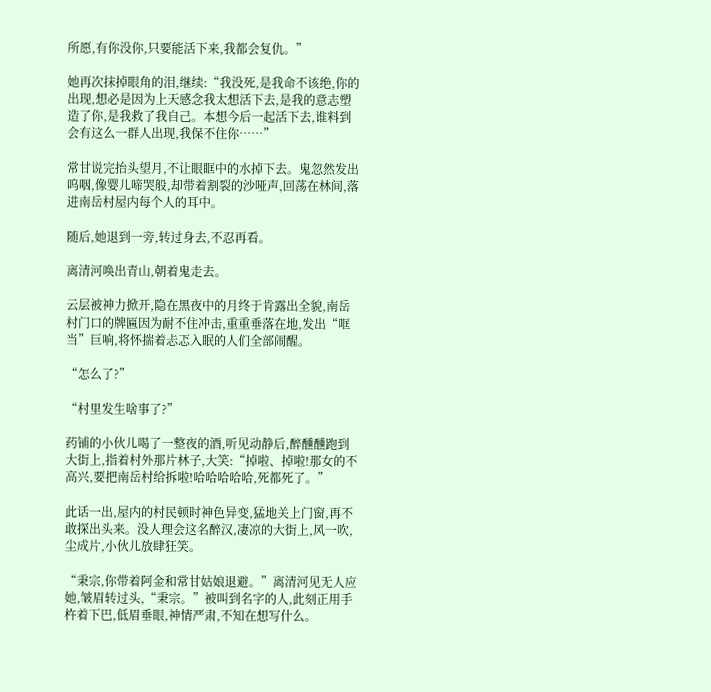所愿,有你没你,只要能活下来,我都会复仇。”

她再次抹掉眼角的泪,继续:“我没死,是我命不该绝,你的出现,想必是因为上天感念我太想活下去,是我的意志塑造了你,是我救了我自己。本想今后一起活下去,谁料到会有这么一群人出现,我保不住你……”

常甘说完抬头望月,不让眼眶中的水掉下去。鬼忽然发出呜咽,像婴儿啼哭般,却带着割裂的沙哑声,回荡在林间,落进南岳村屋内每个人的耳中。

随后,她退到一旁,转过身去,不忍再看。

离清河唤出青山,朝着鬼走去。

云层被神力掀开,隐在黑夜中的月终于肯露出全貌,南岳村门口的牌匾因为耐不住冲击,重重垂落在地,发出“哐当”巨响,将怀揣着忐忑入眠的人们全部闹醒。

“怎么了?”

“村里发生啥事了?”

药铺的小伙儿喝了一整夜的酒,听见动静后,醉醺醺跑到大街上,指着村外那片林子,大笑:“掉啦、掉啦!那女的不高兴,要把南岳村给拆啦!哈哈哈哈哈,死都死了。”

此话一出,屋内的村民顿时神色异变,猛地关上门窗,再不敢探出头来。没人理会这名醉汉,凄凉的大街上,风一吹,尘成片,小伙儿放肆狂笑。

“秉宗,你带着阿金和常甘姑娘退避。”离清河见无人应她,皱眉转过头,“秉宗。”被叫到名字的人,此刻正用手杵着下巴,低眉垂眼,神情严肃,不知在想写什么。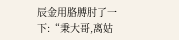辰金用胳膊肘了一下:“秉大哥,离姑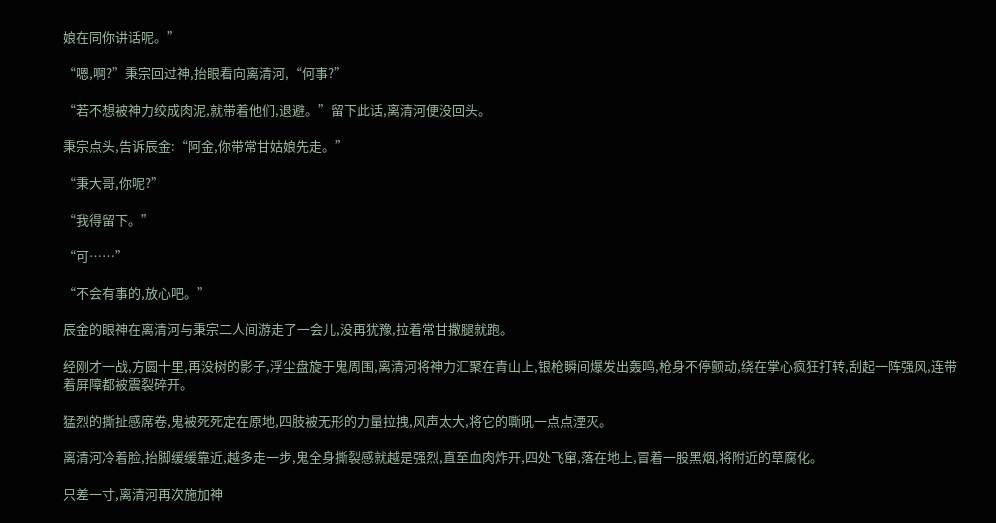娘在同你讲话呢。”

“嗯,啊?”秉宗回过神,抬眼看向离清河,“何事?”

“若不想被神力绞成肉泥,就带着他们,退避。”留下此话,离清河便没回头。

秉宗点头,告诉辰金:“阿金,你带常甘姑娘先走。”

“秉大哥,你呢?”

“我得留下。”

“可……”

“不会有事的,放心吧。”

辰金的眼神在离清河与秉宗二人间游走了一会儿,没再犹豫,拉着常甘撒腿就跑。

经刚才一战,方圆十里,再没树的影子,浮尘盘旋于鬼周围,离清河将神力汇聚在青山上,银枪瞬间爆发出轰鸣,枪身不停颤动,绕在掌心疯狂打转,刮起一阵强风,连带着屏障都被震裂碎开。

猛烈的撕扯感席卷,鬼被死死定在原地,四肢被无形的力量拉拽,风声太大,将它的嘶吼一点点湮灭。

离清河冷着脸,抬脚缓缓靠近,越多走一步,鬼全身撕裂感就越是强烈,直至血肉炸开,四处飞窜,落在地上,冒着一股黑烟,将附近的草腐化。

只差一寸,离清河再次施加神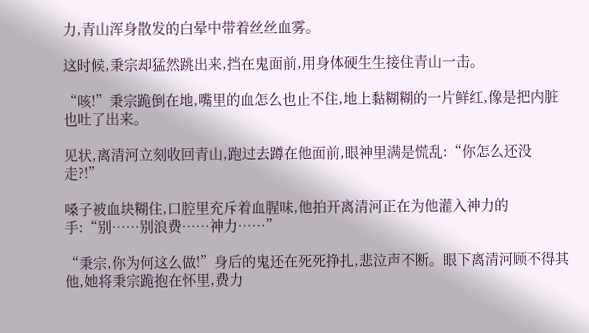力,青山浑身散发的白晕中带着丝丝血雾。

这时候,秉宗却猛然跳出来,挡在鬼面前,用身体硬生生接住青山一击。

“咳!”秉宗跪倒在地,嘴里的血怎么也止不住,地上黏糊糊的一片鲜红,像是把内脏也吐了出来。

见状,离清河立刻收回青山,跑过去蹲在他面前,眼神里满是慌乱:“你怎么还没走?!”

嗓子被血块糊住,口腔里充斥着血腥味,他拍开离清河正在为他灌入神力的手:“别……别浪费……神力……”

“秉宗,你为何这么做!”身后的鬼还在死死挣扎,悲泣声不断。眼下离清河顾不得其他,她将秉宗跪抱在怀里,费力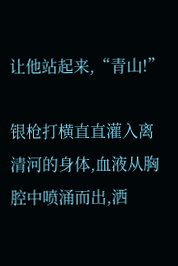让他站起来,“青山!”

银枪打横直直灌入离清河的身体,血液从胸腔中喷涌而出,洒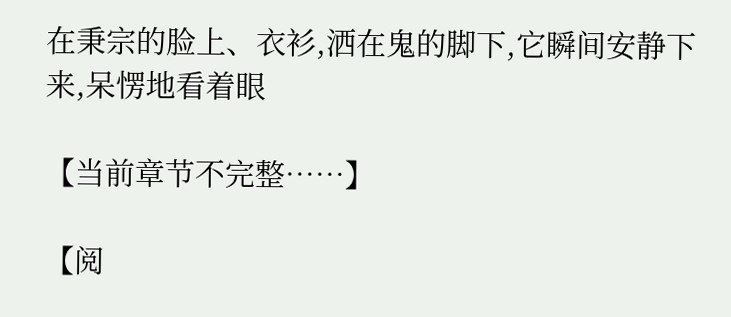在秉宗的脸上、衣衫,洒在鬼的脚下,它瞬间安静下来,呆愣地看着眼

【当前章节不完整……】

【阅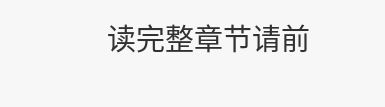读完整章节请前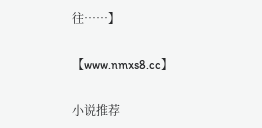往……】

【www.nmxs8.cc】

小说推荐